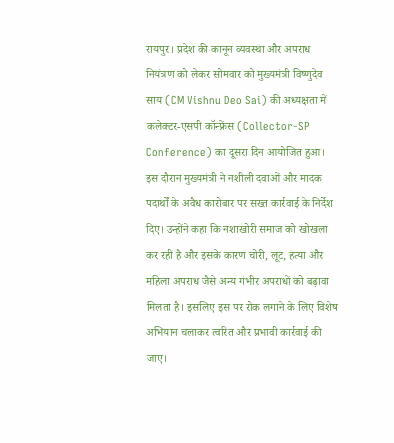रायपुर। प्रदेश की कानून व्यवस्था और अपराध नियंत्रण को लेकर सोमवार को मुख्यमंत्री विष्णुदेव साय (CM Vishnu Deo Sai) की अध्यक्षता में कलेक्टर-एसपी कॉन्फ्रेंस (Collector-SP Conference) का दूसरा दिन आयोजित हुआ। इस दौरान मुख्यमंत्री ने नशीली दवाओं और मादक पदार्थों के अवैध कारोबार पर सख्त कार्रवाई के निर्देश दिए। उन्होंने कहा कि नशाखोरी समाज को खोखला कर रही है और इसके कारण चोरी, लूट, हत्या और महिला अपराध जैसे अन्य गंभीर अपराधों को बढ़ावा मिलता है। इसलिए इस पर रोक लगाने के लिए विशेष अभियान चलाकर त्वरित और प्रभावी कार्रवाई की जाए।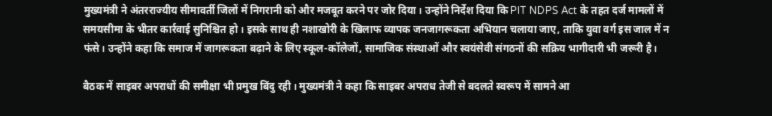मुख्यमंत्री ने अंतरराज्यीय सीमावर्ती जिलों में निगरानी को और मजबूत करने पर जोर दिया। उन्होंने निर्देश दिया कि PIT NDPS Act के तहत दर्ज मामलों में समयसीमा के भीतर कार्रवाई सुनिश्चित हो। इसके साथ ही नशाखोरी के खिलाफ व्यापक जनजागरूकता अभियान चलाया जाए, ताकि युवा वर्ग इस जाल में न फंसे। उन्होंने कहा कि समाज में जागरूकता बढ़ाने के लिए स्कूल-कॉलेजों, सामाजिक संस्थाओं और स्वयंसेवी संगठनों की सक्रिय भागीदारी भी जरूरी है।

बैठक में साइबर अपराधों की समीक्षा भी प्रमुख बिंदु रही। मुख्यमंत्री ने कहा कि साइबर अपराध तेजी से बदलते स्वरूप में सामने आ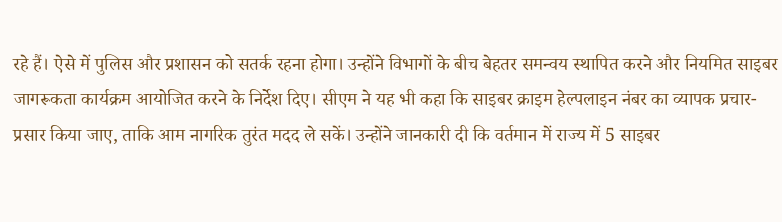रहे हैं। ऐसे में पुलिस और प्रशासन को सतर्क रहना होगा। उन्होंने विभागों के बीच बेहतर समन्वय स्थापित करने और नियमित साइबर जागरूकता कार्यक्रम आयोजित करने के निर्देश दिए। सीएम ने यह भी कहा कि साइबर क्राइम हेल्पलाइन नंबर का व्यापक प्रचार-प्रसार किया जाए, ताकि आम नागरिक तुरंत मदद ले सकें। उन्होंने जानकारी दी कि वर्तमान में राज्य में 5 साइबर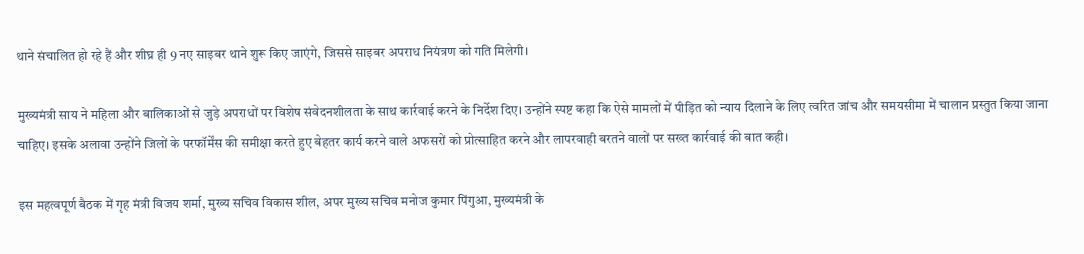थाने संचालित हो रहे हैं और शीघ्र ही 9 नए साइबर थाने शुरू किए जाएंगे, जिससे साइबर अपराध नियंत्रण को गति मिलेगी।

मुख्यमंत्री साय ने महिला और बालिकाओं से जुड़े अपराधों पर विशेष संवेदनशीलता के साथ कार्रवाई करने के निर्देश दिए। उन्होंने स्पष्ट कहा कि ऐसे मामलों में पीड़ित को न्याय दिलाने के लिए त्वरित जांच और समयसीमा में चालान प्रस्तुत किया जाना चाहिए। इसके अलावा उन्होंने जिलों के परफॉर्मेंस की समीक्षा करते हुए बेहतर कार्य करने वाले अफसरों को प्रोत्साहित करने और लापरवाही बरतने वालों पर सख्त कार्रवाई की बात कही।

इस महत्वपूर्ण बैठक में गृह मंत्री विजय शर्मा, मुख्य सचिव विकास शील, अपर मुख्य सचिव मनोज कुमार पिंगुआ, मुख्यमंत्री के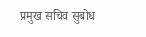प्रमुख सचिव सुबोध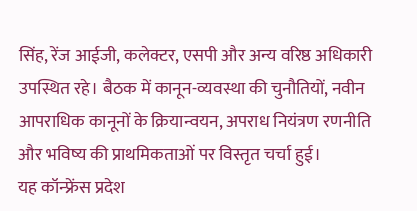सिंह, रेंज आईजी, कलेक्टर, एसपी और अन्य वरिष्ठ अधिकारी उपस्थित रहे। बैठक में कानून-व्यवस्था की चुनौतियों, नवीन आपराधिक कानूनों के क्रियान्वयन, अपराध नियंत्रण रणनीति और भविष्य की प्राथमिकताओं पर विस्तृत चर्चा हुई।
यह कॉन्फ्रेंस प्रदेश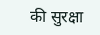की सुरक्षा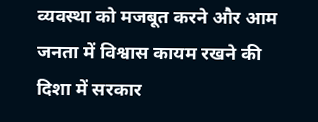व्यवस्था को मजबूत करने और आम जनता में विश्वास कायम रखने की दिशा में सरकार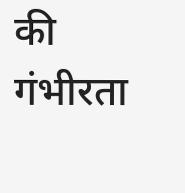की गंभीरता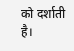को दर्शाती है।